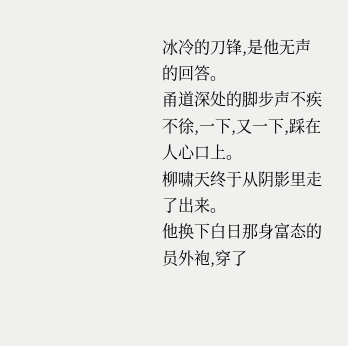冰冷的刀锋,是他无声的回答。
甬道深处的脚步声不疾不徐,一下,又一下,踩在人心口上。
柳啸天终于从阴影里走了出来。
他换下白日那身富态的员外袍,穿了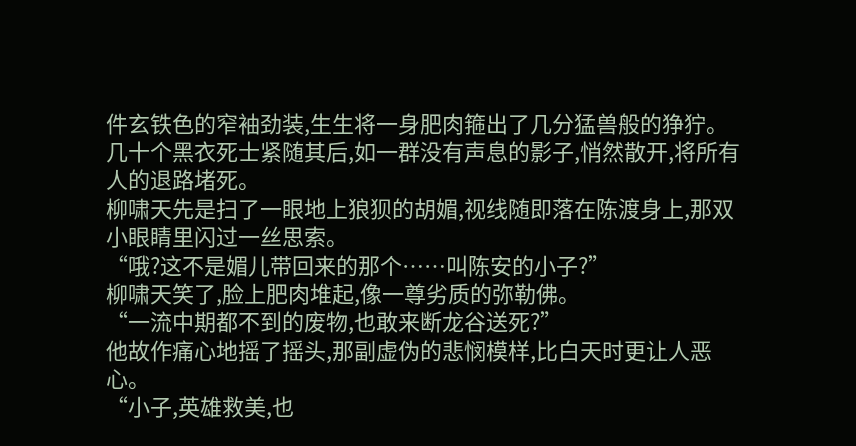件玄铁色的窄袖劲装,生生将一身肥肉箍出了几分猛兽般的狰狞。
几十个黑衣死士紧随其后,如一群没有声息的影子,悄然散开,将所有人的退路堵死。
柳啸天先是扫了一眼地上狼狈的胡媚,视线随即落在陈渡身上,那双小眼睛里闪过一丝思索。
“哦?这不是媚儿带回来的那个……叫陈安的小子?”
柳啸天笑了,脸上肥肉堆起,像一尊劣质的弥勒佛。
“一流中期都不到的废物,也敢来断龙谷送死?”
他故作痛心地摇了摇头,那副虚伪的悲悯模样,比白天时更让人恶心。
“小子,英雄救美,也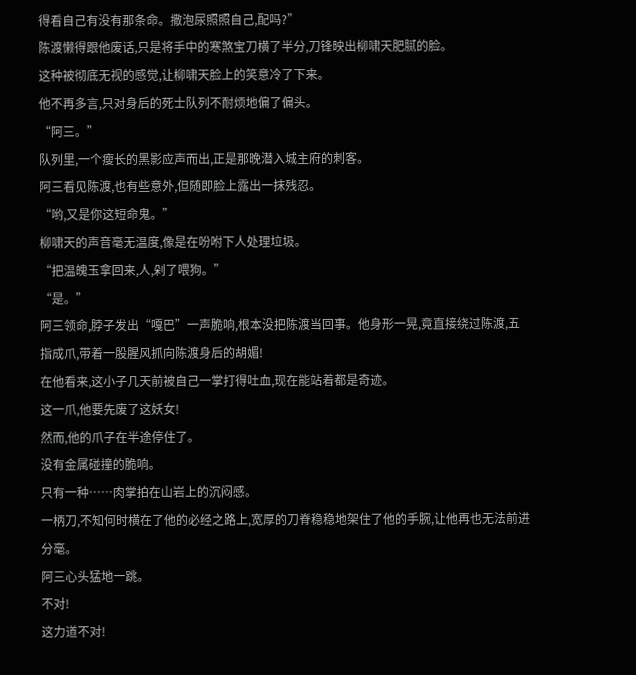得看自己有没有那条命。撒泡尿照照自己,配吗?”
陈渡懒得跟他废话,只是将手中的寒煞宝刀横了半分,刀锋映出柳啸天肥腻的脸。
这种被彻底无视的感觉,让柳啸天脸上的笑意冷了下来。
他不再多言,只对身后的死士队列不耐烦地偏了偏头。
“阿三。”
队列里,一个瘦长的黑影应声而出,正是那晚潜入城主府的刺客。
阿三看见陈渡,也有些意外,但随即脸上露出一抹残忍。
“哟,又是你这短命鬼。”
柳啸天的声音毫无温度,像是在吩咐下人处理垃圾。
“把温魄玉拿回来,人,剁了喂狗。”
“是。”
阿三领命,脖子发出“嘎巴”一声脆响,根本没把陈渡当回事。他身形一晃,竟直接绕过陈渡,五指成爪,带着一股腥风抓向陈渡身后的胡媚!
在他看来,这小子几天前被自己一掌打得吐血,现在能站着都是奇迹。
这一爪,他要先废了这妖女!
然而,他的爪子在半途停住了。
没有金属碰撞的脆响。
只有一种……肉掌拍在山岩上的沉闷感。
一柄刀,不知何时横在了他的必经之路上,宽厚的刀脊稳稳地架住了他的手腕,让他再也无法前进分毫。
阿三心头猛地一跳。
不对!
这力道不对!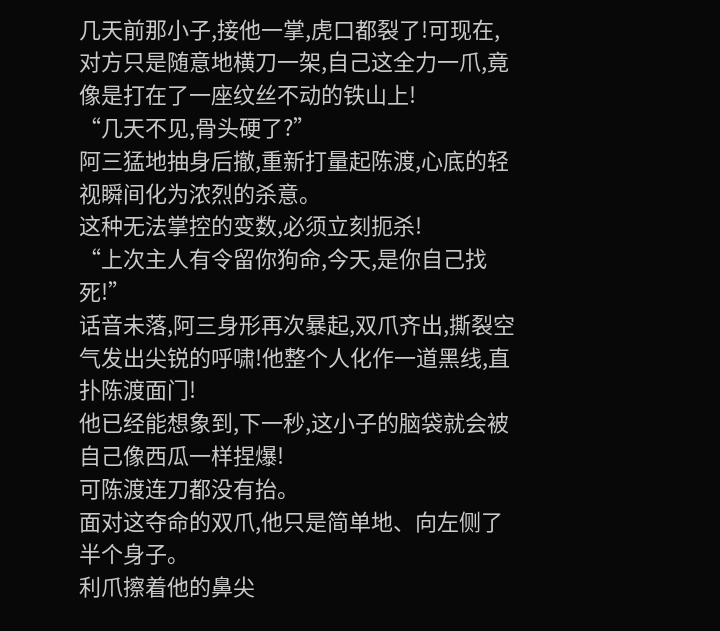几天前那小子,接他一掌,虎口都裂了!可现在,对方只是随意地横刀一架,自己这全力一爪,竟像是打在了一座纹丝不动的铁山上!
“几天不见,骨头硬了?”
阿三猛地抽身后撤,重新打量起陈渡,心底的轻视瞬间化为浓烈的杀意。
这种无法掌控的变数,必须立刻扼杀!
“上次主人有令留你狗命,今天,是你自己找死!”
话音未落,阿三身形再次暴起,双爪齐出,撕裂空气发出尖锐的呼啸!他整个人化作一道黑线,直扑陈渡面门!
他已经能想象到,下一秒,这小子的脑袋就会被自己像西瓜一样捏爆!
可陈渡连刀都没有抬。
面对这夺命的双爪,他只是简单地、向左侧了半个身子。
利爪擦着他的鼻尖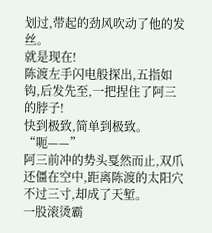划过,带起的劲风吹动了他的发丝。
就是现在!
陈渡左手闪电般探出,五指如钩,后发先至,一把捏住了阿三的脖子!
快到极致,简单到极致。
“呃——”
阿三前冲的势头戛然而止,双爪还僵在空中,距离陈渡的太阳穴不过三寸,却成了天堑。
一股滚烫霸